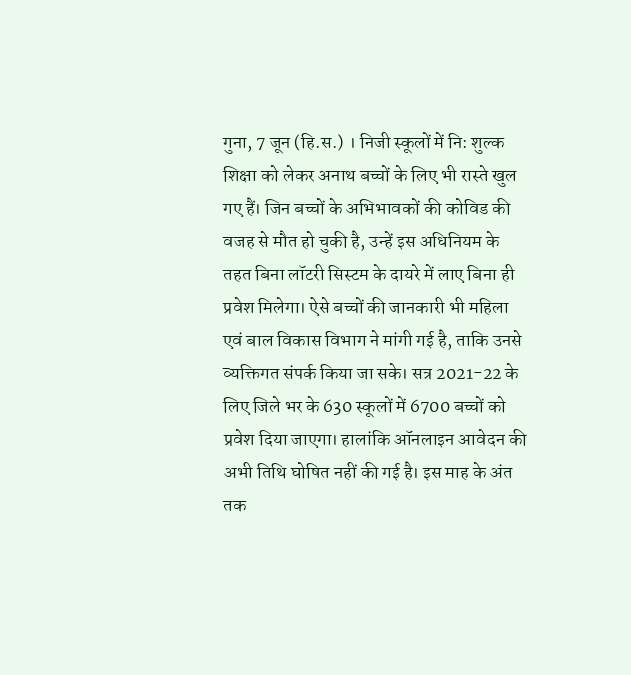गुना, 7 जून (हि.स.) । निजी स्कूलों में नि: शुल्क शिक्षा को लेकर अनाथ बच्चों के लिए भी रास्ते खुल गए हैं। जिन बच्चों के अभिभावकों की कोविड की वजह से मौत हो चुकी है, उन्हें इस अधिनियम के तहत बिना लॉटरी सिस्टम के दायरे में लाए बिना ही प्रवेश मिलेगा। ऐसे बच्चों की जानकारी भी महिला एवं बाल विकास विभाग ने मांगी गई है, ताकि उनसे व्यक्तिगत संपर्क किया जा सके। सत्र 2021-22 के लिए जिले भर के 630 स्कूलों में 6700 बच्चों को प्रवेश दिया जाएगा। हालांकि ऑनलाइन आवेदन की अभी तिथि घोषित नहीं की गई है। इस माह के अंत तक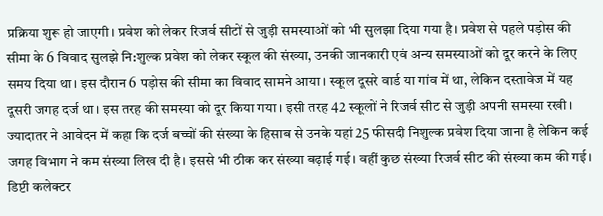प्रक्रिया शुरू हो जाएगी। प्रवेश को लेकर रिजर्व सीटों से जुड़ी समस्याओं को भी सुलझा दिया गया है। प्रवेश से पहले पड़ोस की सीमा के 6 विवाद सुलझे नि:शुल्क प्रवेश को लेकर स्कूल की संख्या, उनकी जानकारी एवं अन्य समस्याओं को दूर करने के लिए समय दिया था। इस दौरान 6 पड़ोस की सीमा का विवाद सामने आया। स्कूल दूसरे वार्ड या गांव में था, लेकिन दस्तावेज में यह दूसरी जगह दर्ज था। इस तरह की समस्या को दूर किया गया। इसी तरह 42 स्कूलों ने रिजर्व सीट से जुड़ी अपनी समस्या रखी। ज्यादातर ने आवेदन में कहा कि दर्ज बच्चों की संख्या के हिसाब से उनके यहां 25 फीसदी निशुल्क प्रवेश दिया जाना है लेकिन कई जगह विभाग ने कम संख्या लिख दी है। इससे भी ठीक कर संख्या बढ़ाई गई। वहीं कुछ संख्या रिजर्व सीट की संख्या कम की गई। डिप्टी कलेक्टर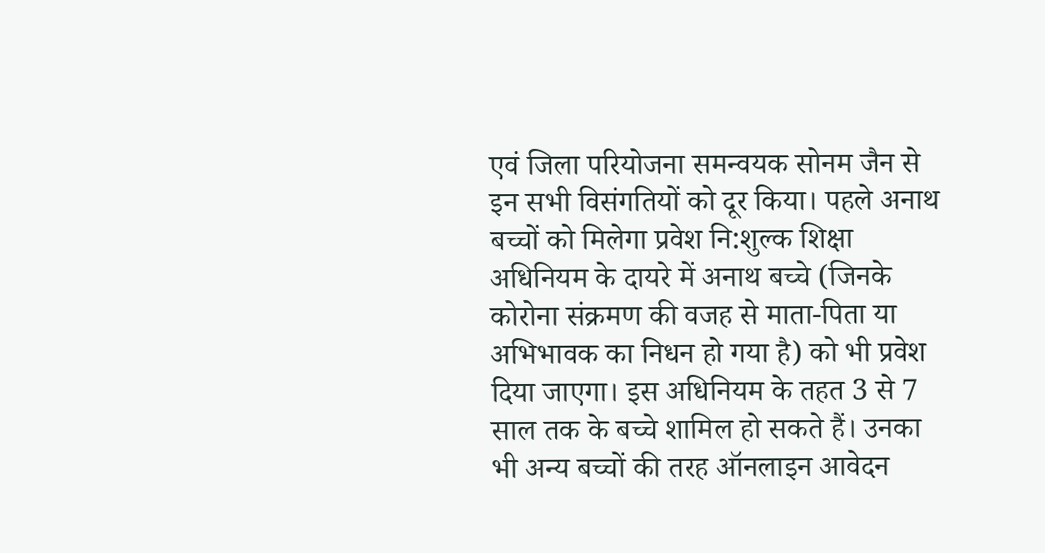एवं जिला परियोजना समन्वयक सोनम जैन से इन सभी विसंगतियों को दूर किया। पहले अनाथ बच्चों को मिलेगा प्रवेश नि:शुल्क शिक्षा अधिनियम के दायरे में अनाथ बच्चे (जिनके कोरोना संक्रमण की वजह से माता-पिता या अभिभावक का निधन हो गया है) को भी प्रवेश दिया जाएगा। इस अधिनियम के तहत 3 से 7 साल तक के बच्चे शामिल हो सकते हैं। उनका भी अन्य बच्चों की तरह ऑनलाइन आवेदन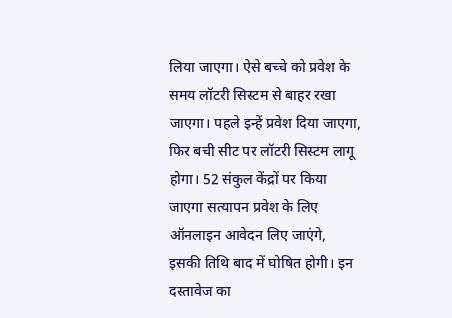लिया जाएगा। ऐसे बच्चे को प्रवेश के समय लॉटरी सिस्टम से बाहर रखा जाएगा। पहले इन्हें प्रवेश दिया जाएगा, फिर बची सीट पर लॉटरी सिस्टम लागू होगा। 52 संकुल केंद्रों पर किया जाएगा सत्यापन प्रवेश के लिए ऑनलाइन आवेदन लिए जाएंगे, इसकी तिथि बाद में घोषित होगी। इन दस्तावेज का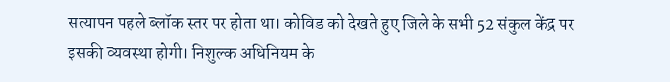सत्यापन पहले ब्लॉक स्तर पर होता था। कोविड को देखते हुए जिले के सभी 52 संकुल केंद्र पर इसकी व्यवस्था होगी। निशुल्क अधिनियम के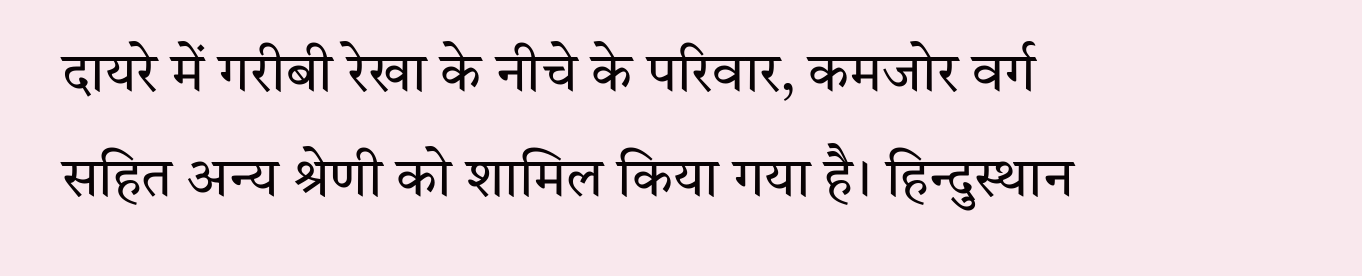दायरे में गरीबी रेखा के नीचे के परिवार, कमजोर वर्ग सहित अन्य श्रेणी को शामिल किया गया है। हिन्दुस्थान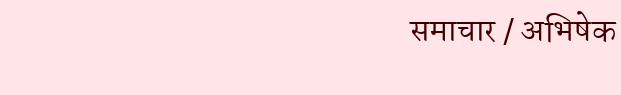समाचार / अभिषेक